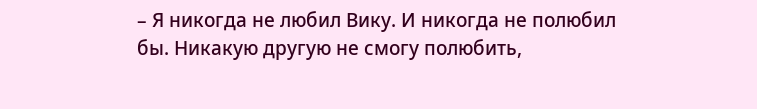– Я никогда не любил Вику. И никогда не полюбил бы. Никакую другую не смогу полюбить,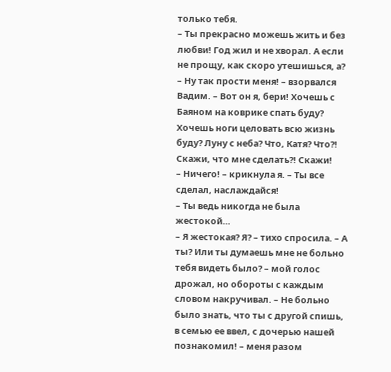только тебя.
– Ты прекрасно можешь жить и без любви! Год жил и не хворал. А если не прощу, как скоро утешишься, а?
– Ну так прости меня! – взорвался Вадим. – Вот он я, бери! Хочешь с Баяном на коврике спать буду? Хочешь ноги целовать всю жизнь буду? Луну с неба? Что, Катя? Что?! Скажи, что мне сделать?! Скажи!
– Ничего! – крикнула я. – Ты все сделал, наслаждайся!
– Ты ведь никогда не была жестокой…
– Я жестокая? Я? – тихо спросила. – А ты? Или ты думаешь мне не больно тебя видеть было? – мой голос дрожал, но обороты с каждым словом накручивал. – Не больно было знать, что ты с другой спишь, в семью ее ввел, с дочерью нашей познакомил! – меня разом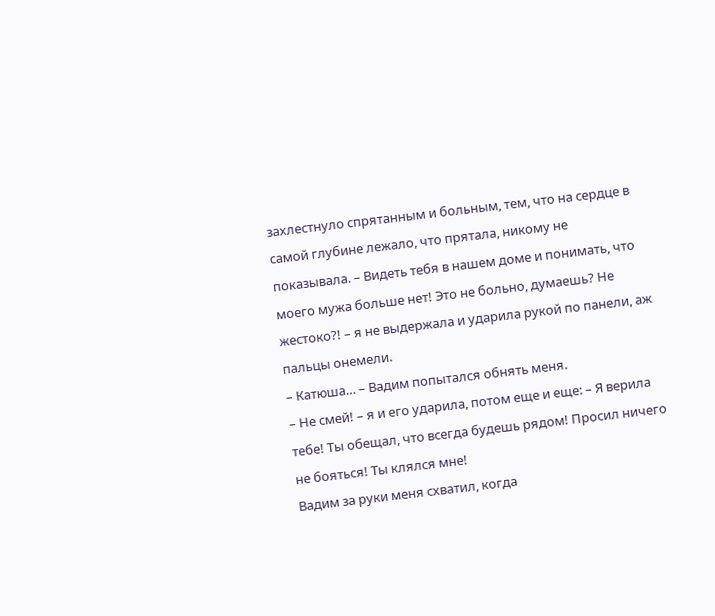захлестнуло спрятанным и больным, тем, что на сердце в самой глубине лежало, что прятала, никому не показывала. – Видеть тебя в нашем доме и понимать, что моего мужа больше нет! Это не больно, думаешь? Не жестоко?! – я не выдержала и ударила рукой по панели, аж пальцы онемели.
– Катюша… – Вадим попытался обнять меня.
– Не смей! – я и его ударила, потом еще и еще: – Я верила тебе! Ты обещал, что всегда будешь рядом! Просил ничего не бояться! Ты клялся мне!
Вадим за руки меня схватил, когда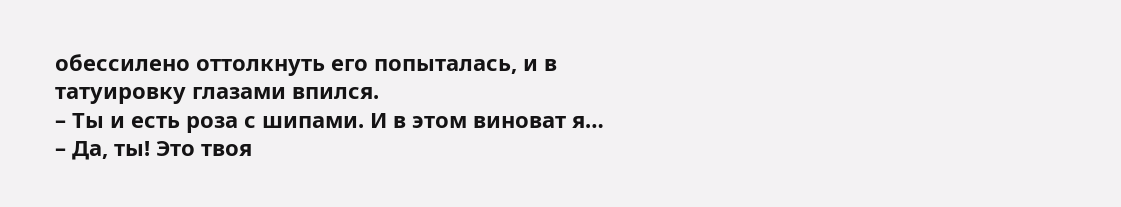обессилено оттолкнуть его попыталась, и в татуировку глазами впился.
– Ты и есть роза с шипами. И в этом виноват я…
– Да, ты! Это твоя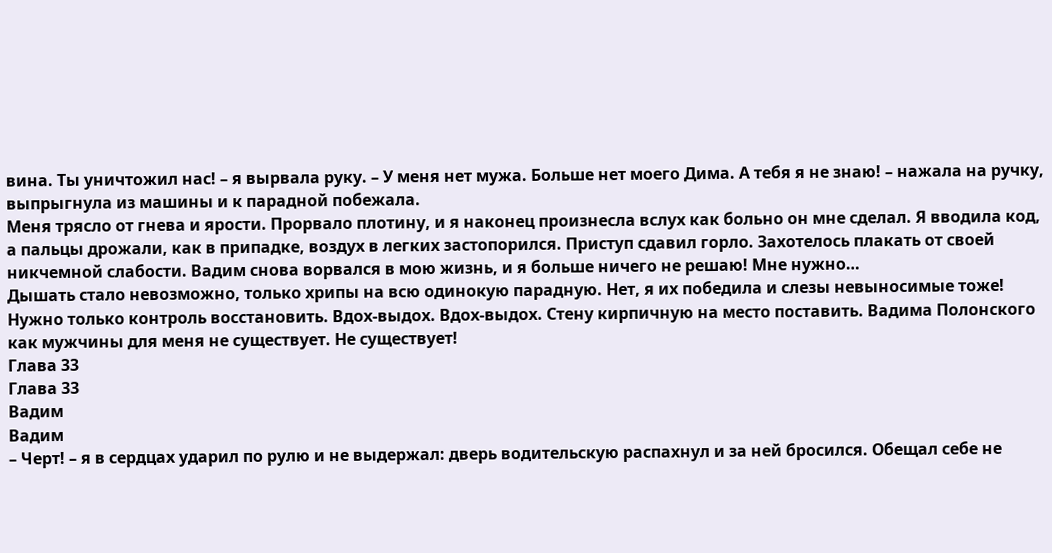вина. Ты уничтожил нас! – я вырвала руку. – У меня нет мужа. Больше нет моего Дима. А тебя я не знаю! – нажала на ручку, выпрыгнула из машины и к парадной побежала.
Меня трясло от гнева и ярости. Прорвало плотину, и я наконец произнесла вслух как больно он мне сделал. Я вводила код, а пальцы дрожали, как в припадке, воздух в легких застопорился. Приступ сдавил горло. Захотелось плакать от своей никчемной слабости. Вадим снова ворвался в мою жизнь, и я больше ничего не решаю! Мне нужно…
Дышать стало невозможно, только хрипы на всю одинокую парадную. Нет, я их победила и слезы невыносимые тоже! Нужно только контроль восстановить. Вдох-выдох. Вдох-выдох. Стену кирпичную на место поставить. Вадима Полонского как мужчины для меня не существует. Не существует!
Глава 33
Глава 33
Вадим
Вадим
– Черт! – я в сердцах ударил по рулю и не выдержал: дверь водительскую распахнул и за ней бросился. Обещал себе не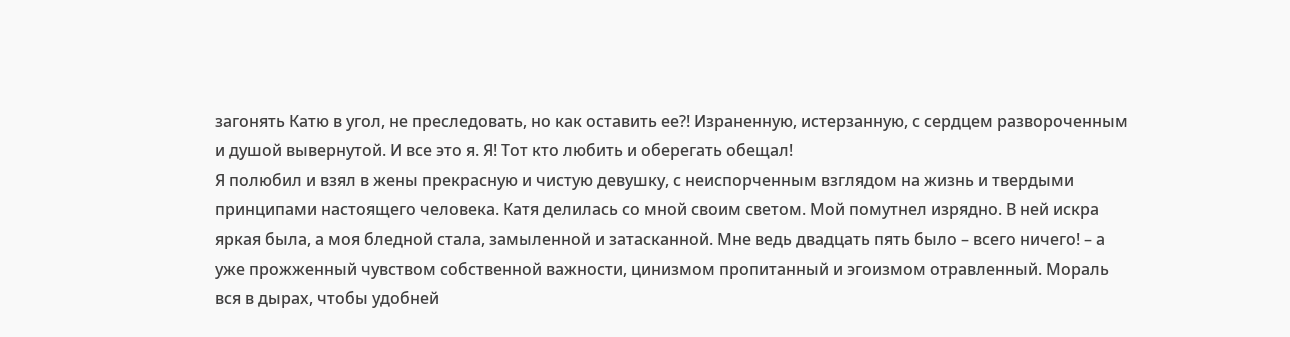загонять Катю в угол, не преследовать, но как оставить ее?! Израненную, истерзанную, с сердцем развороченным и душой вывернутой. И все это я. Я! Тот кто любить и оберегать обещал!
Я полюбил и взял в жены прекрасную и чистую девушку, с неиспорченным взглядом на жизнь и твердыми принципами настоящего человека. Катя делилась со мной своим светом. Мой помутнел изрядно. В ней искра яркая была, а моя бледной стала, замыленной и затасканной. Мне ведь двадцать пять было – всего ничего! – а уже прожженный чувством собственной важности, цинизмом пропитанный и эгоизмом отравленный. Мораль вся в дырах, чтобы удобней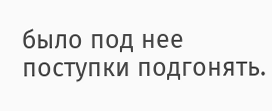было под нее поступки подгонять.